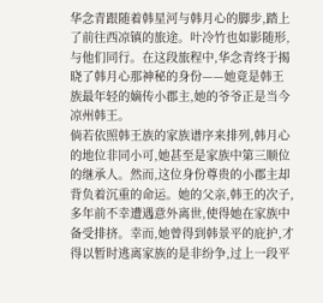华念青跟随着韩星河与韩月心的脚步,踏上了前往西凉镇的旅途。叶冷竹也如影随形,与他们同行。在这段旅程中,华念青终于揭晓了韩月心那神秘的身份——她竟是韩王族最年轻的嫡传小郡主,她的爷爷正是当今凉州韩王。
倘若依照韩王族的家族谱序来排列,韩月心的地位非同小可,她甚至是家族中第三顺位的继承人。然而,这位身份尊贵的小郡主却背负着沉重的命运。她的父亲,韩王的次子,多年前不幸遭遇意外离世,使得她在家族中备受排挤。幸而,她曾得到韩景平的庇护,才得以暂时逃离家族的是非纷争,过上一段平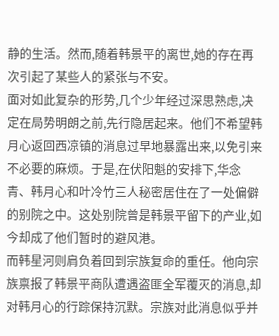静的生活。然而,随着韩景平的离世,她的存在再次引起了某些人的紧张与不安。
面对如此复杂的形势,几个少年经过深思熟虑,决定在局势明朗之前,先行隐居起来。他们不希望韩月心返回西凉镇的消息过早地暴露出来,以免引来不必要的麻烦。于是,在伏阳魁的安排下,华念青、韩月心和叶冷竹三人秘密居住在了一处偏僻的别院之中。这处别院曾是韩景平留下的产业,如今却成了他们暂时的避风港。
而韩星河则肩负着回到宗族复命的重任。他向宗族禀报了韩景平商队遭遇盗匪全军覆灭的消息,却对韩月心的行踪保持沉默。宗族对此消息似乎并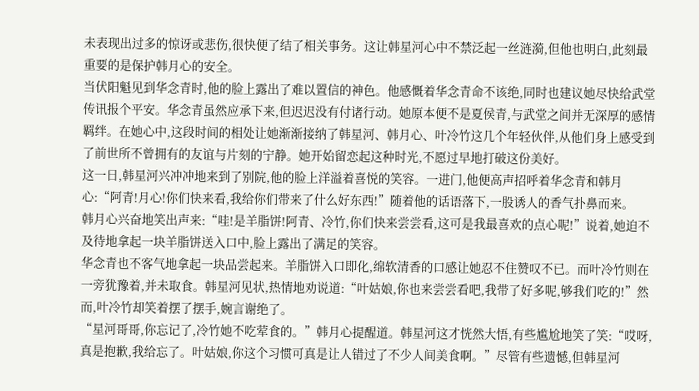未表现出过多的惊讶或悲伤,很快便了结了相关事务。这让韩星河心中不禁泛起一丝涟漪,但他也明白,此刻最重要的是保护韩月心的安全。
当伏阳魁见到华念青时,他的脸上露出了难以置信的神色。他感慨着华念青命不该绝,同时也建议她尽快给武堂传讯报个平安。华念青虽然应承下来,但迟迟没有付诸行动。她原本便不是夏侯青,与武堂之间并无深厚的感情羁绊。在她心中,这段时间的相处让她渐渐接纳了韩星河、韩月心、叶冷竹这几个年轻伙伴,从他们身上感受到了前世所不曾拥有的友谊与片刻的宁静。她开始留恋起这种时光,不愿过早地打破这份美好。
这一日,韩星河兴冲冲地来到了别院,他的脸上洋溢着喜悦的笑容。一进门,他便高声招呼着华念青和韩月心:“阿青!月心!你们快来看,我给你们带来了什么好东西!”随着他的话语落下,一股诱人的香气扑鼻而来。
韩月心兴奋地笑出声来:“哇!是羊脂饼!阿青、冷竹,你们快来尝尝看,这可是我最喜欢的点心呢!”说着,她迫不及待地拿起一块羊脂饼送入口中,脸上露出了满足的笑容。
华念青也不客气地拿起一块品尝起来。羊脂饼入口即化,绵软清香的口感让她忍不住赞叹不已。而叶冷竹则在一旁犹豫着,并未取食。韩星河见状,热情地劝说道:“叶姑娘,你也来尝尝看吧,我带了好多呢,够我们吃的!”然而,叶冷竹却笑着摆了摆手,婉言谢绝了。
“星河哥哥,你忘记了,冷竹她不吃荤食的。”韩月心提醒道。韩星河这才恍然大悟,有些尴尬地笑了笑:“哎呀,真是抱歉,我给忘了。叶姑娘,你这个习惯可真是让人错过了不少人间美食啊。”尽管有些遗憾,但韩星河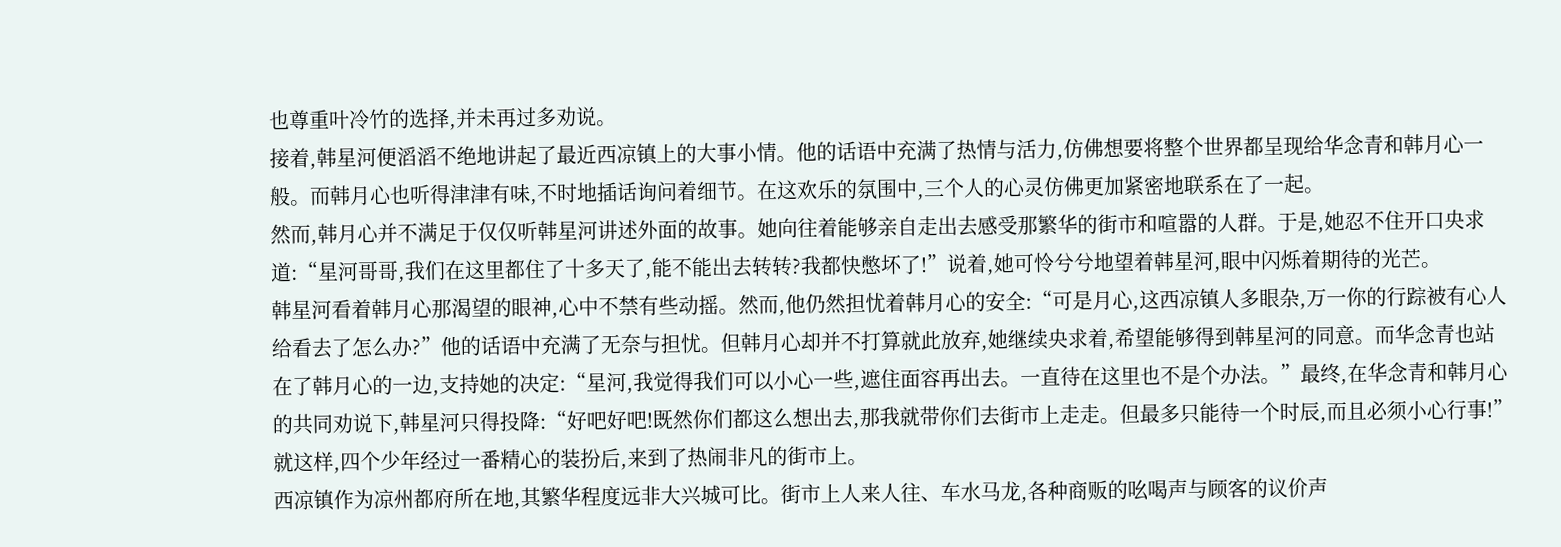也尊重叶冷竹的选择,并未再过多劝说。
接着,韩星河便滔滔不绝地讲起了最近西凉镇上的大事小情。他的话语中充满了热情与活力,仿佛想要将整个世界都呈现给华念青和韩月心一般。而韩月心也听得津津有味,不时地插话询问着细节。在这欢乐的氛围中,三个人的心灵仿佛更加紧密地联系在了一起。
然而,韩月心并不满足于仅仅听韩星河讲述外面的故事。她向往着能够亲自走出去感受那繁华的街市和喧嚣的人群。于是,她忍不住开口央求道:“星河哥哥,我们在这里都住了十多天了,能不能出去转转?我都快憋坏了!”说着,她可怜兮兮地望着韩星河,眼中闪烁着期待的光芒。
韩星河看着韩月心那渴望的眼神,心中不禁有些动摇。然而,他仍然担忧着韩月心的安全:“可是月心,这西凉镇人多眼杂,万一你的行踪被有心人给看去了怎么办?”他的话语中充满了无奈与担忧。但韩月心却并不打算就此放弃,她继续央求着,希望能够得到韩星河的同意。而华念青也站在了韩月心的一边,支持她的决定:“星河,我觉得我们可以小心一些,遮住面容再出去。一直待在这里也不是个办法。”最终,在华念青和韩月心的共同劝说下,韩星河只得投降:“好吧好吧!既然你们都这么想出去,那我就带你们去街市上走走。但最多只能待一个时辰,而且必须小心行事!”就这样,四个少年经过一番精心的装扮后,来到了热闹非凡的街市上。
西凉镇作为凉州都府所在地,其繁华程度远非大兴城可比。街市上人来人往、车水马龙,各种商贩的吆喝声与顾客的议价声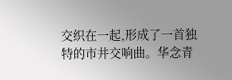交织在一起,形成了一首独特的市井交响曲。华念青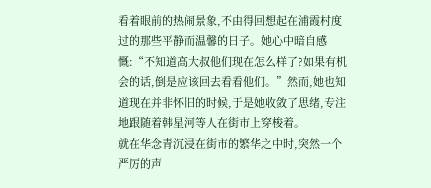看着眼前的热闹景象,不由得回想起在浦霞村度过的那些平静而温馨的日子。她心中暗自感慨:“不知道高大叔他们现在怎么样了?如果有机会的话,倒是应该回去看看他们。”然而,她也知道现在并非怀旧的时候,于是她收敛了思绪,专注地跟随着韩星河等人在街市上穿梭着。
就在华念青沉浸在街市的繁华之中时,突然一个严厉的声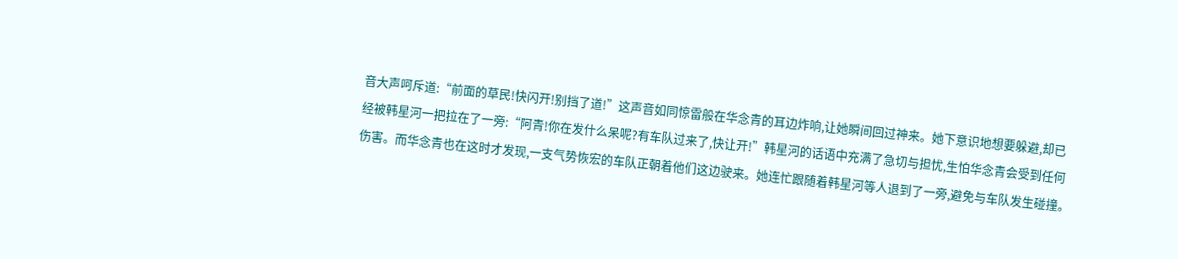音大声呵斥道:“前面的草民!快闪开!别挡了道!”这声音如同惊雷般在华念青的耳边炸响,让她瞬间回过神来。她下意识地想要躲避,却已经被韩星河一把拉在了一旁:“阿青!你在发什么呆呢?有车队过来了,快让开!”韩星河的话语中充满了急切与担忧,生怕华念青会受到任何伤害。而华念青也在这时才发现,一支气势恢宏的车队正朝着他们这边驶来。她连忙跟随着韩星河等人退到了一旁,避免与车队发生碰撞。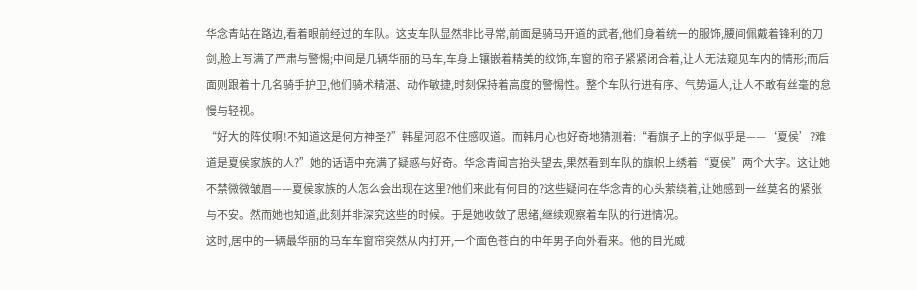华念青站在路边,看着眼前经过的车队。这支车队显然非比寻常,前面是骑马开道的武者,他们身着统一的服饰,腰间佩戴着锋利的刀剑,脸上写满了严肃与警惕;中间是几辆华丽的马车,车身上镶嵌着精美的纹饰,车窗的帘子紧紧闭合着,让人无法窥见车内的情形;而后面则跟着十几名骑手护卫,他们骑术精湛、动作敏捷,时刻保持着高度的警惕性。整个车队行进有序、气势逼人,让人不敢有丝毫的怠慢与轻视。
“好大的阵仗啊!不知道这是何方神圣?”韩星河忍不住感叹道。而韩月心也好奇地猜测着:“看旗子上的字似乎是——‘夏侯’?难道是夏侯家族的人?”她的话语中充满了疑惑与好奇。华念青闻言抬头望去,果然看到车队的旗帜上绣着“夏侯”两个大字。这让她不禁微微皱眉——夏侯家族的人怎么会出现在这里?他们来此有何目的?这些疑问在华念青的心头萦绕着,让她感到一丝莫名的紧张与不安。然而她也知道,此刻并非深究这些的时候。于是她收敛了思绪,继续观察着车队的行进情况。
这时,居中的一辆最华丽的马车车窗帘突然从内打开,一个面色苍白的中年男子向外看来。他的目光威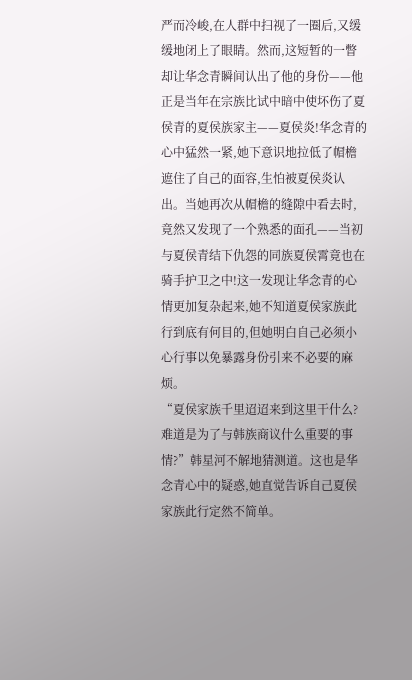严而冷峻,在人群中扫视了一圈后,又缓缓地闭上了眼睛。然而,这短暂的一瞥却让华念青瞬间认出了他的身份——他正是当年在宗族比试中暗中使坏伤了夏侯青的夏侯族家主——夏侯炎!华念青的心中猛然一紧,她下意识地拉低了帽檐遮住了自己的面容,生怕被夏侯炎认出。当她再次从帽檐的缝隙中看去时,竟然又发现了一个熟悉的面孔——当初与夏侯青结下仇怨的同族夏侯霄竟也在骑手护卫之中!这一发现让华念青的心情更加复杂起来,她不知道夏侯家族此行到底有何目的,但她明白自己必须小心行事以免暴露身份引来不必要的麻烦。
“夏侯家族千里迢迢来到这里干什么?难道是为了与韩族商议什么重要的事情?”韩星河不解地猜测道。这也是华念青心中的疑惑,她直觉告诉自己夏侯家族此行定然不简单。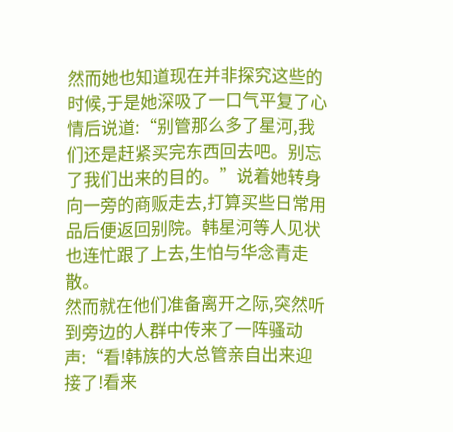然而她也知道现在并非探究这些的时候,于是她深吸了一口气平复了心情后说道:“别管那么多了星河,我们还是赶紧买完东西回去吧。别忘了我们出来的目的。”说着她转身向一旁的商贩走去,打算买些日常用品后便返回别院。韩星河等人见状也连忙跟了上去,生怕与华念青走散。
然而就在他们准备离开之际,突然听到旁边的人群中传来了一阵骚动声:“看!韩族的大总管亲自出来迎接了!看来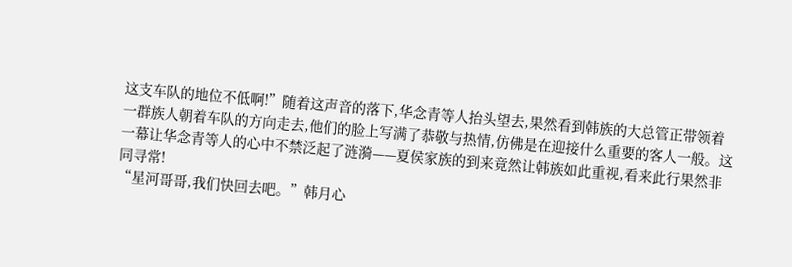这支车队的地位不低啊!”随着这声音的落下,华念青等人抬头望去,果然看到韩族的大总管正带领着一群族人朝着车队的方向走去,他们的脸上写满了恭敬与热情,仿佛是在迎接什么重要的客人一般。这一幕让华念青等人的心中不禁泛起了涟漪——夏侯家族的到来竟然让韩族如此重视,看来此行果然非同寻常!
“星河哥哥,我们快回去吧。”韩月心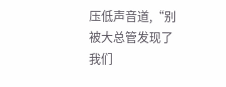压低声音道,“别被大总管发现了我们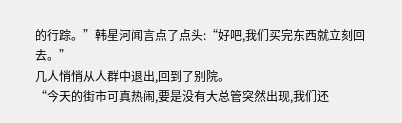的行踪。”韩星河闻言点了点头:“好吧,我们买完东西就立刻回去。”
几人悄悄从人群中退出,回到了别院。
“今天的街市可真热闹,要是没有大总管突然出现,我们还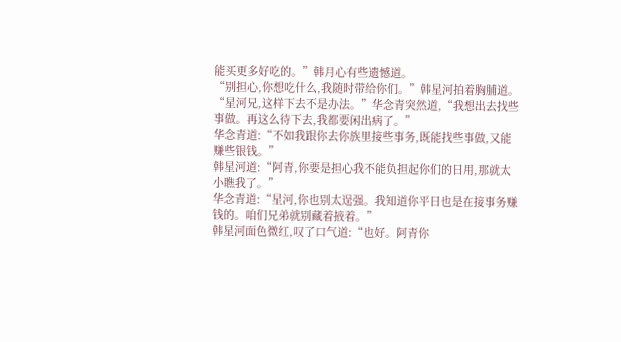能买更多好吃的。”韩月心有些遗憾道。
“别担心,你想吃什么,我随时带给你们。”韩星河拍着胸脯道。
“星河兄,这样下去不是办法。”华念青突然道,“我想出去找些事做。再这么待下去,我都要闲出病了。”
华念青道:“不如我跟你去你族里接些事务,既能找些事做,又能赚些银钱。”
韩星河道:“阿青,你要是担心我不能负担起你们的日用,那就太小瞧我了。”
华念青道:“星河,你也别太逞强。我知道你平日也是在接事务赚钱的。咱们兄弟就别藏着掖着。”
韩星河面色微红,叹了口气道:“也好。阿青你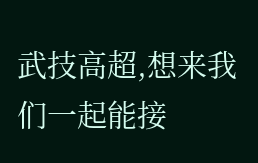武技高超,想来我们一起能接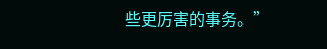些更厉害的事务。”